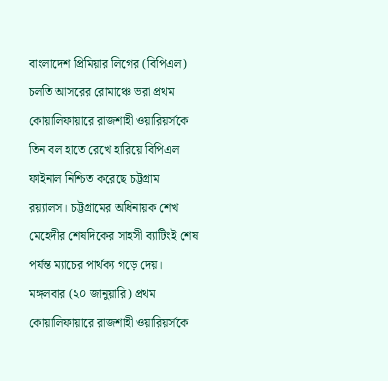বাংলাদেশ প্রিমিয়ার লিগের (বিপিএল) চলতি আসরের রোমাঞ্চে ভরা প্রথম কোয়ালিফায়ারে রাজশাহী ওয়ারিয়র্সকে তিন বল হাতে রেখে হারিয়ে বিপিএল ফাইনাল নিশ্চিত করেছে চট্টগ্রাম রয়্যালস। চট্টগ্রামের অধিনায়ক শেখ মেহেদীর শেষদিকের সাহসী ব্যাটিংই শেষ পর্যন্ত ম্যাচের পার্থক্য গড়ে দেয়।
মঙ্গলবার (২০ জানুয়ারি) প্রথম কোয়ালিফায়ারে রাজশাহী ওয়ারিয়র্সকে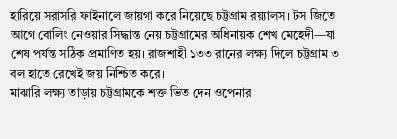হারিয়ে সরাসরি ফাইনালে জায়গা করে নিয়েছে চট্টগ্রাম রয়্যালস। টস জিতে আগে বোলিং নেওয়ার সিদ্ধান্ত নেয় চট্টগ্রামের অধিনায়ক শেখ মেহেদী—যা শেষ পর্যন্ত সঠিক প্রমাণিত হয়। রাজশাহী ১৩৩ রানের লক্ষ্য দিলে চট্টগ্রাম ৩ বল হাতে রেখেই জয় নিশ্চিত করে।
মাঝারি লক্ষ্য তাড়ায় চট্টগ্রামকে শক্ত ভিত দেন ওপেনার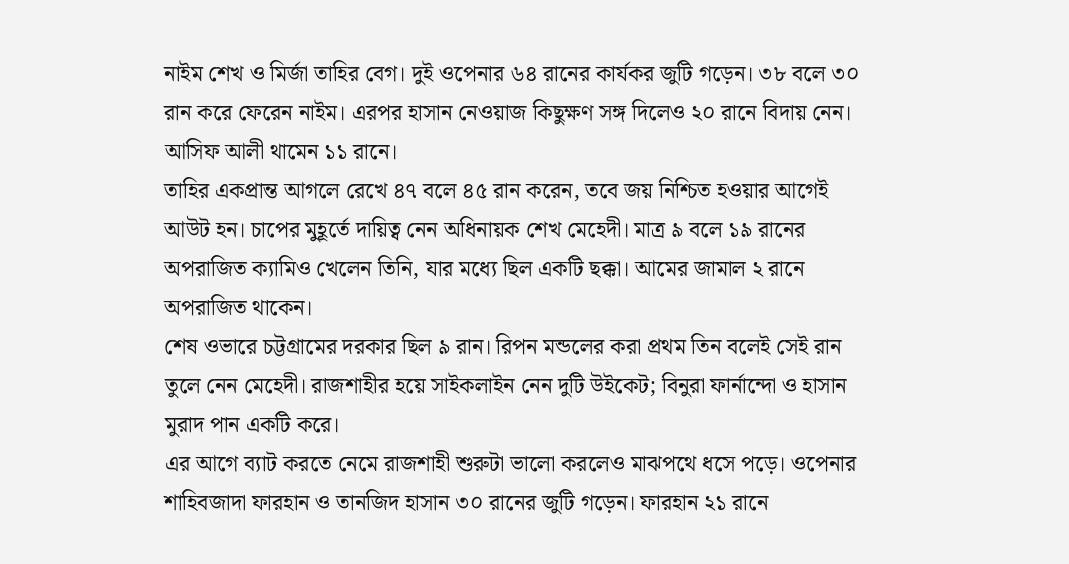নাইম শেখ ও মির্জা তাহির বেগ। দুই ওপেনার ৬৪ রানের কার্যকর জুটি গড়েন। ৩৮ বলে ৩০ রান করে ফেরেন নাইম। এরপর হাসান নেওয়াজ কিছুক্ষণ সঙ্গ দিলেও ২০ রানে বিদায় নেন। আসিফ আলী থামেন ১১ রানে।
তাহির একপ্রান্ত আগলে রেখে ৪৭ বলে ৪৫ রান করেন, তবে জয় নিশ্চিত হওয়ার আগেই আউট হন। চাপের মুহূর্তে দায়িত্ব নেন অধিনায়ক শেখ মেহেদী। মাত্র ৯ বলে ১৯ রানের অপরাজিত ক্যামিও খেলেন তিনি, যার মধ্যে ছিল একটি ছক্কা। আমের জামাল ২ রানে অপরাজিত থাকেন।
শেষ ওভারে চট্টগ্রামের দরকার ছিল ৯ রান। রিপন মন্ডলের করা প্রথম তিন বলেই সেই রান তুলে নেন মেহেদী। রাজশাহীর হয়ে সাইকলাইন নেন দুটি উইকেট; বিনুরা ফার্নান্দো ও হাসান মুরাদ পান একটি করে।
এর আগে ব্যাট করতে নেমে রাজশাহী শুরুটা ভালো করলেও মাঝপথে ধসে পড়ে। ওপেনার শাহিবজাদা ফারহান ও তানজিদ হাসান ৩০ রানের জুটি গড়েন। ফারহান ২১ রানে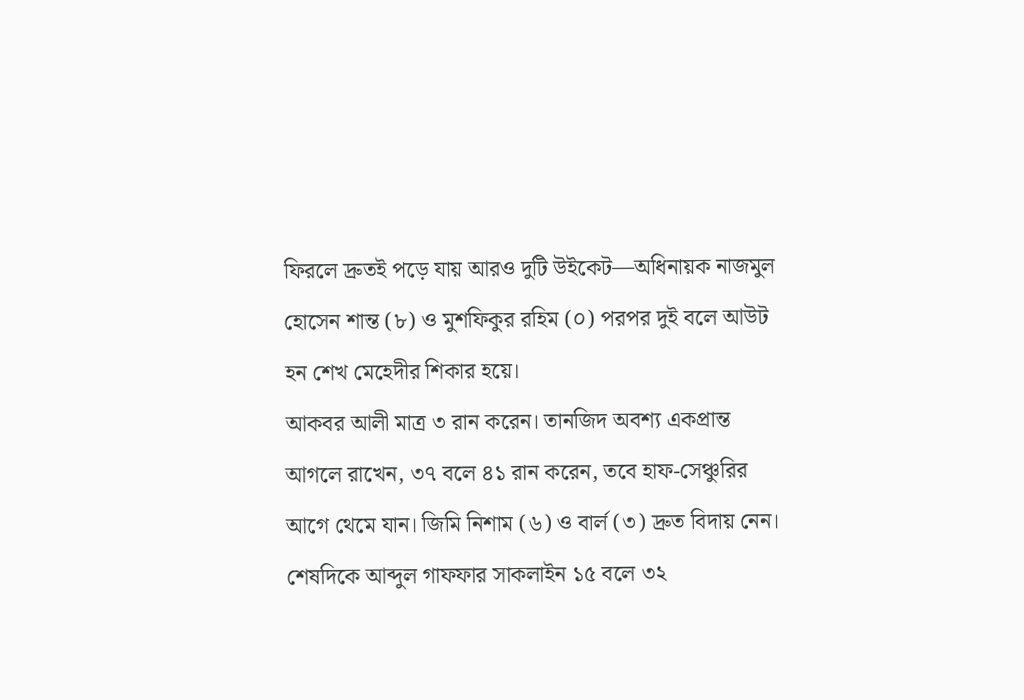ফিরলে দ্রুতই পড়ে যায় আরও দুটি উইকেট—অধিনায়ক নাজমুল হোসেন শান্ত (৮) ও মুশফিকুর রহিম (০) পরপর দুই বলে আউট হন শেখ মেহেদীর শিকার হয়ে।
আকবর আলী মাত্র ৩ রান করেন। তানজিদ অবশ্য একপ্রান্ত আগলে রাখেন, ৩৭ বলে ৪১ রান করেন, তবে হাফ-সেঞ্চুরির আগে থেমে যান। জিমি নিশাম (৬) ও বার্ল (৩) দ্রুত বিদায় নেন।
শেষদিকে আব্দুল গাফফার সাকলাইন ১৫ বলে ৩২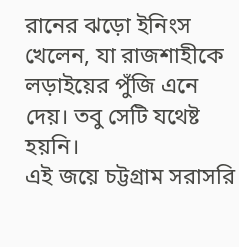রানের ঝড়ো ইনিংস খেলেন, যা রাজশাহীকে লড়াইয়ের পুঁজি এনে দেয়। তবু সেটি যথেষ্ট হয়নি।
এই জয়ে চট্টগ্রাম সরাসরি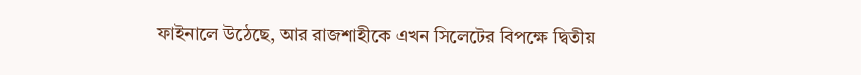ফাইনালে উঠেছে, আর রাজশাহীকে এখন সিলেটের বিপক্ষে দ্বিতীয়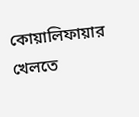কোয়ালিফায়ার খেলতে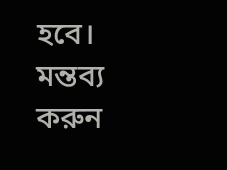হবে।
মন্তব্য করুন